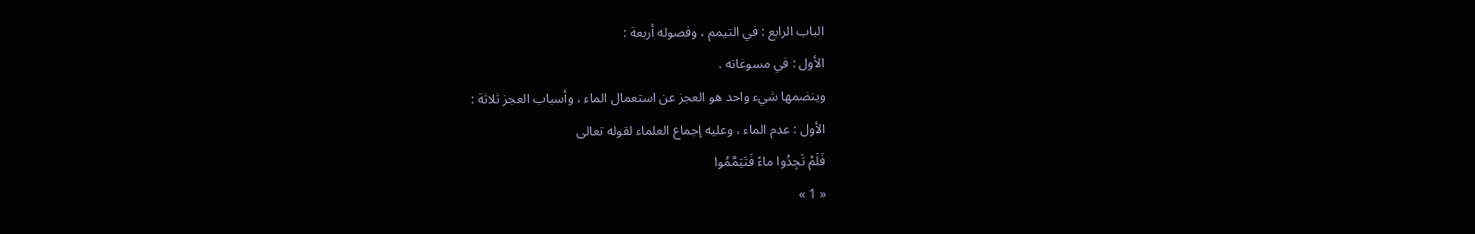الباب الرابع : في التيمم ، وفصوله أربعة :
الأول : في مسوغاته .
وينضمها شيء واحد هو العجز عن استعمال الماء ، وأسباب العجز ثلاثة :
الأول : عدم الماء ، وعليه إجماع العلماء لقوله تعالى
فَلَمْ تَجِدُوا ماءً فَتَيَمَّمُوا
« 1 »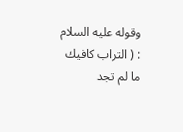وقوله عليه السلام : ( التراب كافيك ما لم تجد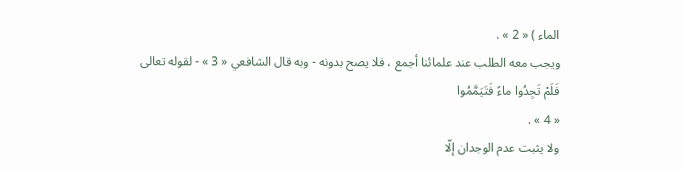الماء ) « 2 » .
ويجب معه الطلب عند علمائنا أجمع ، فلا يصح بدونه - وبه قال الشافعي « 3 » - لقوله تعالى
فَلَمْ تَجِدُوا ماءً فَتَيَمَّمُوا
« 4 » .
ولا يثبت عدم الوجدان إلّا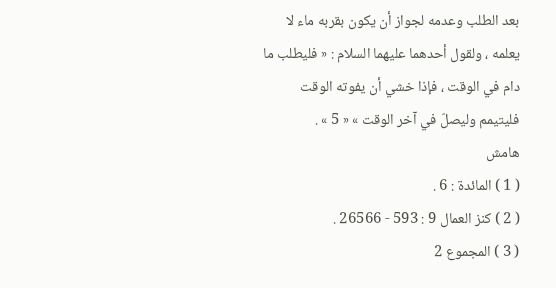بعد الطلب وعدمه لجواز أن يكون بقربه ماء لا يعلمه ، ولقول أحدهما عليهما السلام : « فليطلب ما دام في الوقت ، فإذا خشي أن يفوته الوقت فليتيمم وليصلّ في آخر الوقت » « 5 » .
هامش
( 1 ) المائدة : 6 .
( 2 ) كنز العمال 9 : 593 - 26566 .
( 3 ) المجموع 2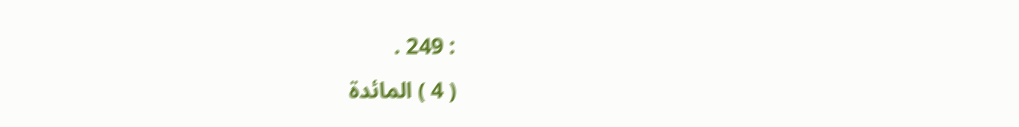: 249 .
( 4 ) المائدة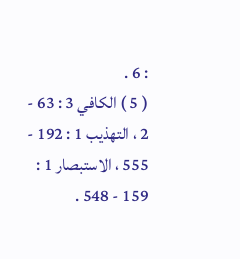: 6 .
( 5 ) الكافي 3 : 63 - 2 ، التهذيب 1 : 192 - 555 ، الاستبصار 1 : 159 - 548 .